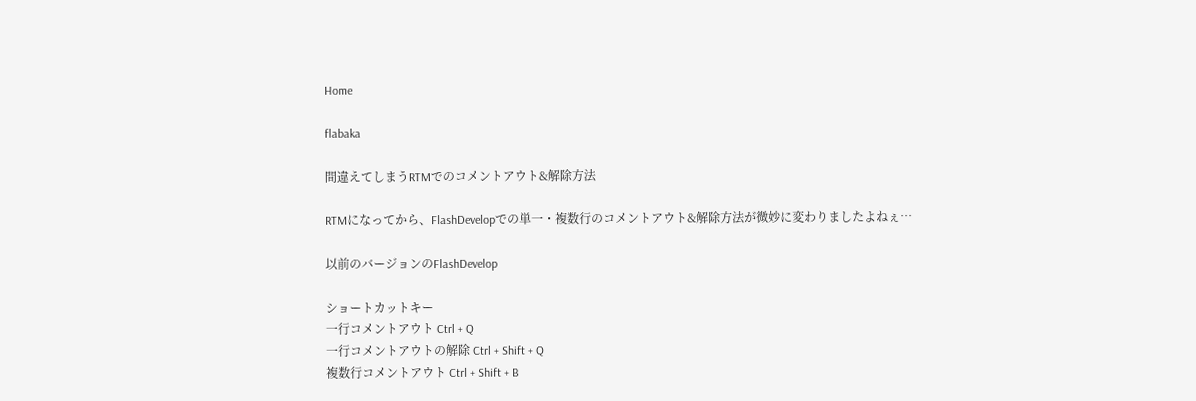Home

flabaka

間違えてしまうRTMでのコメントアウト&解除方法

RTMになってから、FlashDevelopでの単一・複数行のコメントアウト&解除方法が微妙に変わりましたよねぇ…

以前のバージョンのFlashDevelop

ショートカットキー
一行コメントアウト Ctrl + Q
一行コメントアウトの解除 Ctrl + Shift + Q
複数行コメントアウト Ctrl + Shift + B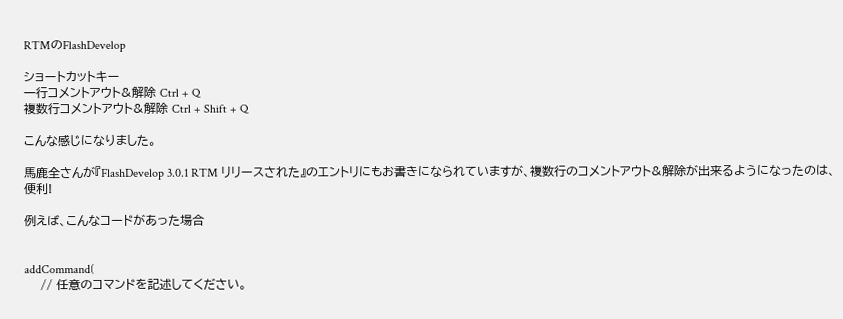RTMのFlashDevelop

ショートカットキー
一行コメントアウト&解除 Ctrl + Q
複数行コメントアウト&解除 Ctrl + Shift + Q

こんな感じになりました。

馬鹿全さんが『FlashDevelop 3.0.1 RTM リリースされた』のエントリにもお書きになられていますが、複数行のコメントアウト&解除が出来るようになったのは、便利!

例えば、こんなコードがあった場合


addCommand(
    // 任意のコマンドを記述してください。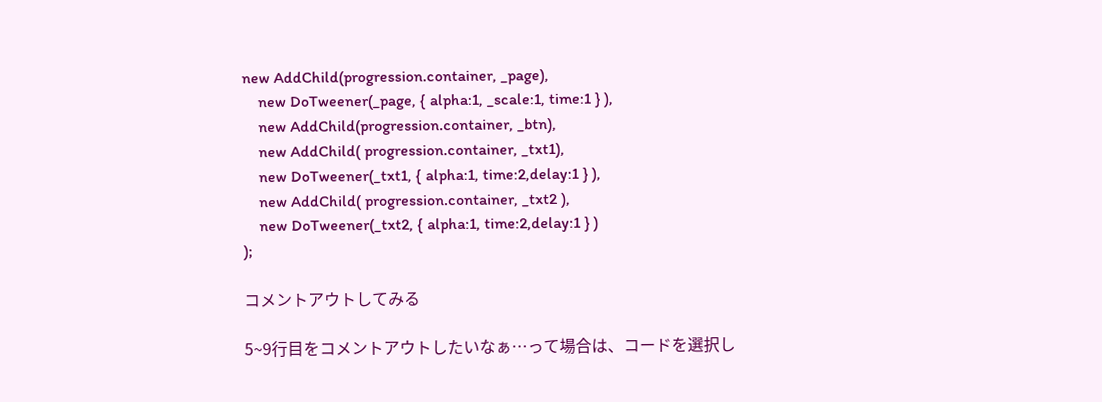new AddChild(progression.container, _page),
    new DoTweener(_page, { alpha:1, _scale:1, time:1 } ),
    new AddChild(progression.container, _btn),
    new AddChild( progression.container, _txt1),
    new DoTweener(_txt1, { alpha:1, time:2,delay:1 } ),
    new AddChild( progression.container, _txt2 ),
    new DoTweener(_txt2, { alpha:1, time:2,delay:1 } )
);

コメントアウトしてみる

5~9行目をコメントアウトしたいなぁ…って場合は、コードを選択し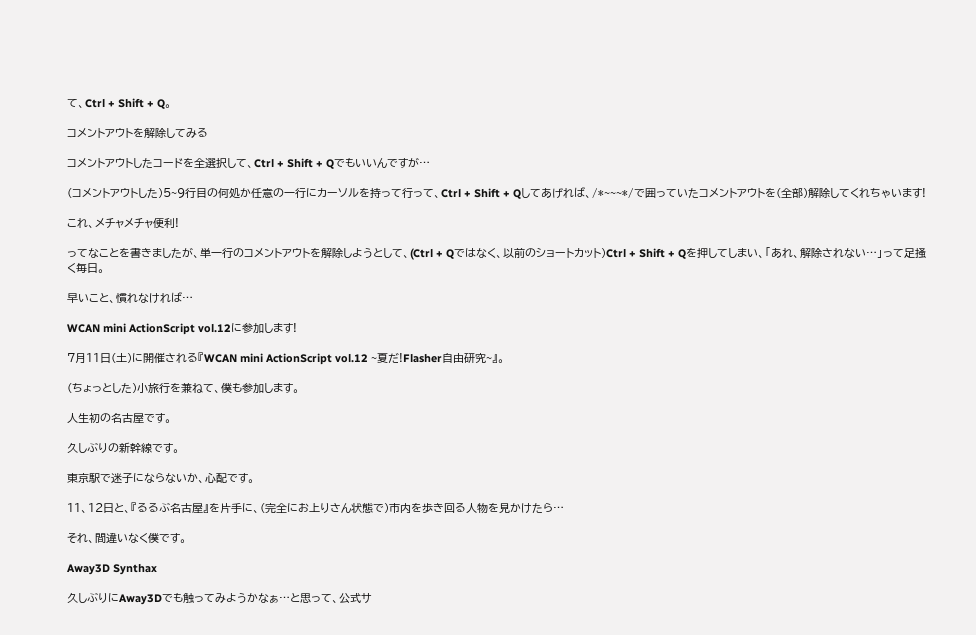て、Ctrl + Shift + Q。

コメントアウトを解除してみる

コメントアウトしたコードを全選択して、Ctrl + Shift + Qでもいいんですが…

(コメントアウトした)5~9行目の何処か任意の一行にカーソルを持って行って、Ctrl + Shift + Qしてあげれば、/*~~~*/で囲っていたコメントアウトを(全部)解除してくれちゃいます!

これ、メチャメチャ便利!

ってなことを書きましたが、単一行のコメントアウトを解除しようとして、(Ctrl + Qではなく、以前のショートカット)Ctrl + Shift + Qを押してしまい、「あれ、解除されない…」って足掻く毎日。

早いこと、慣れなければ…

WCAN mini ActionScript vol.12に参加します!

7月11日(土)に開催される『WCAN mini ActionScript vol.12 ~夏だ!Flasher自由研究~』。

(ちょっとした)小旅行を兼ねて、僕も参加します。

人生初の名古屋です。

久しぶりの新幹線です。

東京駅で迷子にならないか、心配です。

11、12日と、『るるぶ名古屋』を片手に、(完全にお上りさん状態で)市内を歩き回る人物を見かけたら…

それ、間違いなく僕です。

Away3D Synthax

久しぶりにAway3Dでも触ってみようかなぁ…と思って、公式サ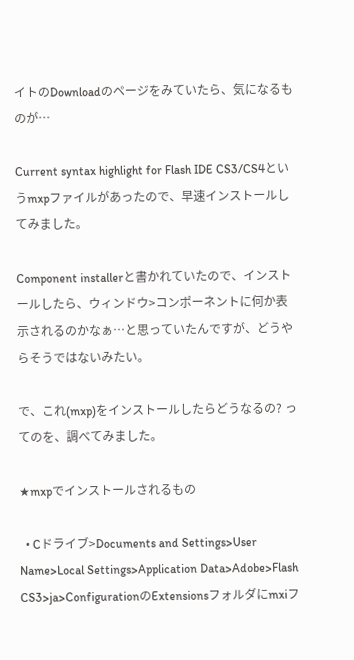イトのDownloadのページをみていたら、気になるものが…

Current syntax highlight for Flash IDE CS3/CS4というmxpファイルがあったので、早速インストールしてみました。

Component installerと書かれていたので、インストールしたら、ウィンドウ>コンポーネントに何か表示されるのかなぁ…と思っていたんですが、どうやらそうではないみたい。

で、これ(mxp)をインストールしたらどうなるの? ってのを、調べてみました。

★mxpでインストールされるもの

  • Cドライブ>Documents and Settings>User Name>Local Settings>Application Data>Adobe>Flash CS3>ja>ConfigurationのExtensionsフォルダにmxiフ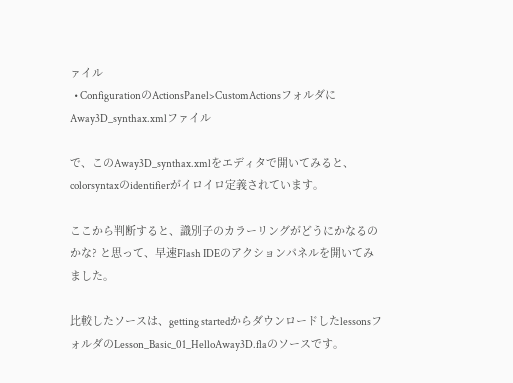ァイル
  • ConfigurationのActionsPanel>CustomActionsフォルダにAway3D_synthax.xmlファイル

で、このAway3D_synthax.xmlをエディタで開いてみると、colorsyntaxのidentifierがイロイロ定義されています。

ここから判断すると、識別子のカラーリングがどうにかなるのかな? と思って、早速Flash IDEのアクションパネルを開いてみました。

比較したソースは、getting startedからダウンロードしたlessonsフォルダのLesson_Basic_01_HelloAway3D.flaのソースです。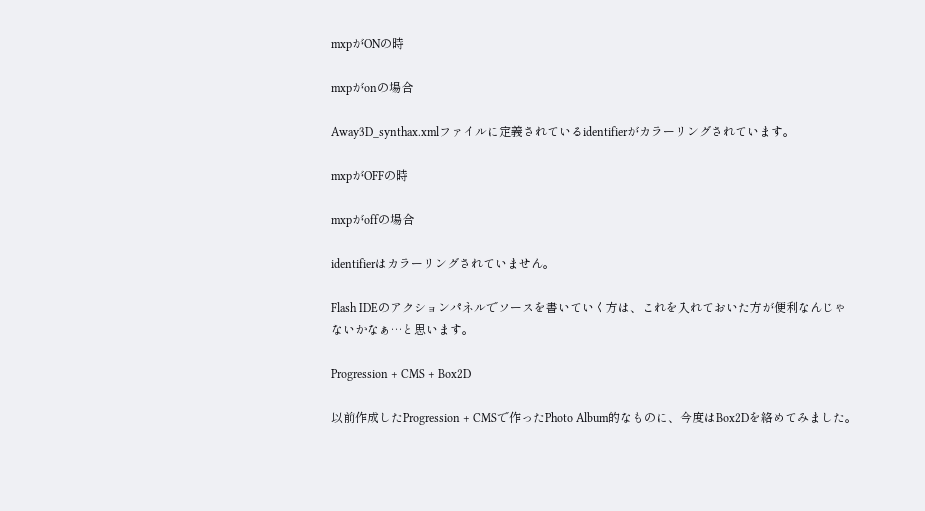mxpがONの時

mxpがonの場合

Away3D_synthax.xmlファイルに定義されているidentifierがカラーリングされています。

mxpがOFFの時

mxpがoffの場合

identifierはカラーリングされていません。

Flash IDEのアクションパネルでソースを書いていく方は、これを入れておいた方が便利なんじゃないかなぁ…と思います。

Progression + CMS + Box2D

以前作成したProgression + CMSで作ったPhoto Album的なものに、今度はBox2Dを絡めてみました。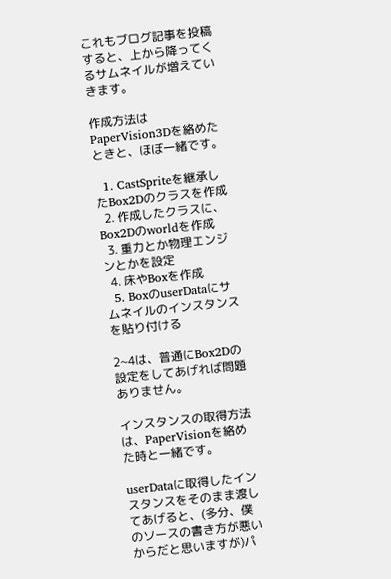これもブログ記事を投稿すると、上から降ってくるサムネイルが増えていきます。

作成方法はPaperVision3Dを絡めたときと、ほぼ一緒です。

  1. CastSpriteを継承したBox2Dのクラスを作成
  2. 作成したクラスに、Box2Dのworldを作成
  3. 重力とか物理エンジンとかを設定
  4. 床やBoxを作成
  5. BoxのuserDataにサムネイルのインスタンスを貼り付ける

2~4は、普通にBox2Dの設定をしてあげれば問題ありません。

インスタンスの取得方法は、PaperVisionを絡めた時と一緒です。

userDataに取得したインスタンスをそのまま渡してあげると、(多分、僕のソースの書き方が悪いからだと思いますが)パ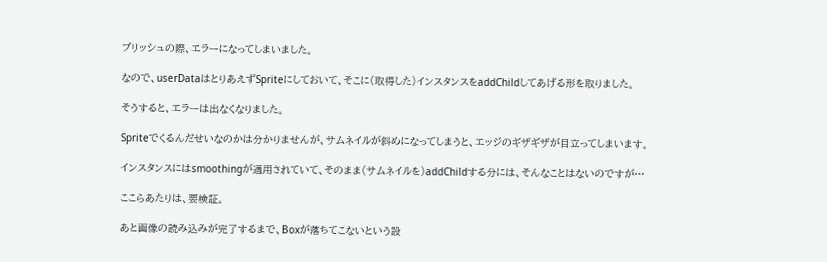ブリッシュの際、エラーになってしまいました。

なので、userDataはとりあえずSpriteにしておいて、そこに(取得した)インスタンスをaddChildしてあげる形を取りました。

そうすると、エラーは出なくなりました。

Spriteでくるんだせいなのかは分かりませんが、サムネイルが斜めになってしまうと、エッジのギザギザが目立ってしまいます。

インスタンスにはsmoothingが適用されていて、そのまま(サムネイルを)addChildする分には、そんなことはないのですが…

ここらあたりは、要検証。

あと画像の読み込みが完了するまで、Boxが落ちてこないという設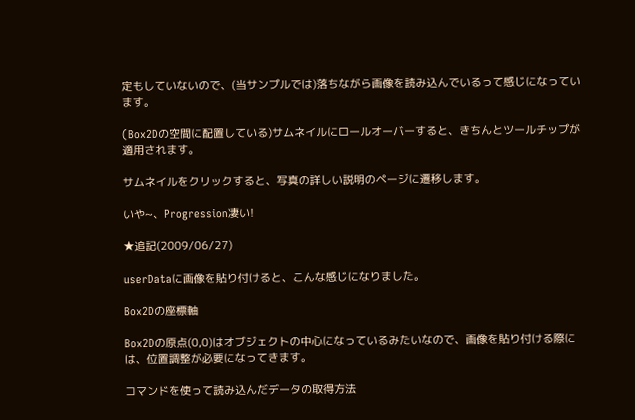定もしていないので、(当サンプルでは)落ちながら画像を読み込んでいるって感じになっています。

(Box2Dの空間に配置している)サムネイルにロールオーバーすると、きちんとツールチップが適用されます。

サムネイルをクリックすると、写真の詳しい説明のページに遷移します。

いや~、Progression凄い!

★追記(2009/06/27)

userDataに画像を貼り付けると、こんな感じになりました。

Box2Dの座標軸

Box2Dの原点(0,0)はオブジェクトの中心になっているみたいなので、画像を貼り付ける際には、位置調整が必要になってきます。

コマンドを使って読み込んだデータの取得方法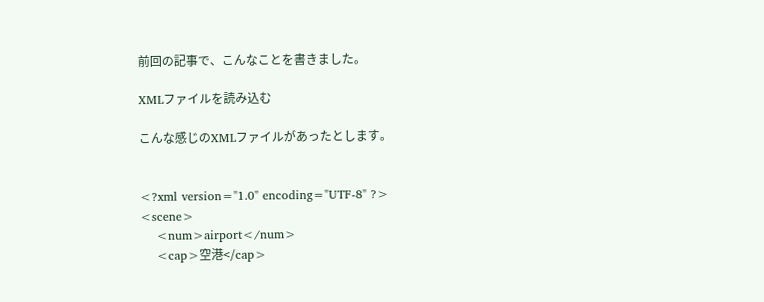前回の記事で、こんなことを書きました。

XMLファイルを読み込む

こんな感じのXMLファイルがあったとします。


<?xml version="1.0" encoding="UTF-8" ?>
<scene>
    <num>airport</num>
    <cap>空港</cap>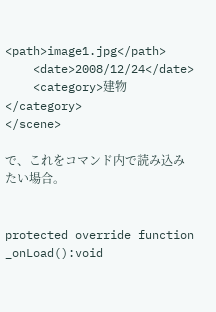<path>image1.jpg</path>
    <date>2008/12/24</date>
    <category>建物</category>
</scene>

で、これをコマンド内で読み込みたい場合。


protected override function _onLoad():void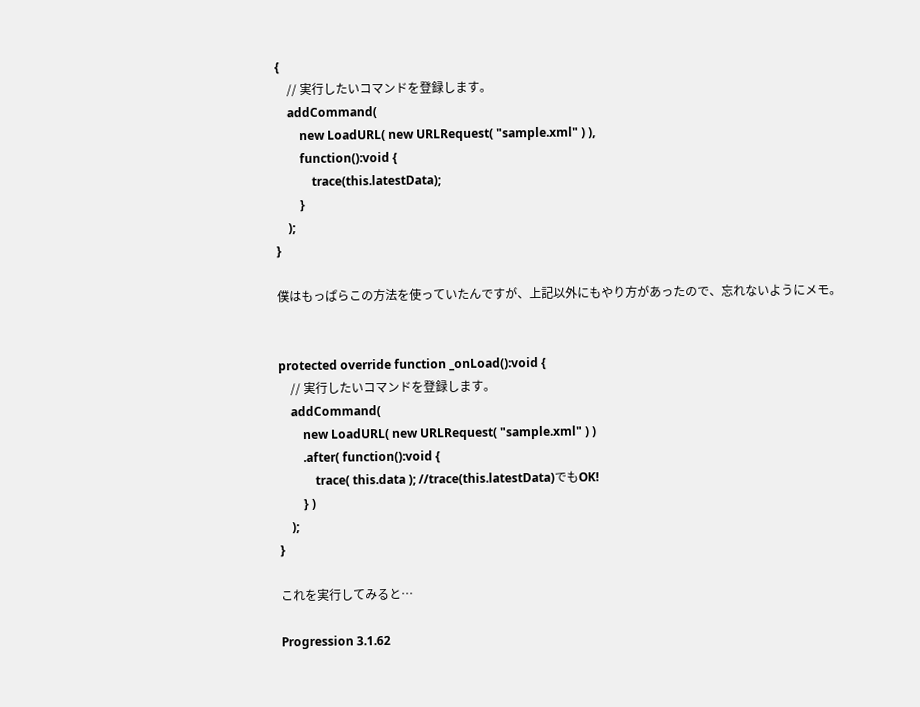{
    // 実行したいコマンドを登録します。
    addCommand(
        new LoadURL( new URLRequest( "sample.xml" ) ),
        function():void {
            trace(this.latestData);
        }
    );
}

僕はもっぱらこの方法を使っていたんですが、上記以外にもやり方があったので、忘れないようにメモ。


protected override function _onLoad():void {
    // 実行したいコマンドを登録します。
    addCommand(
        new LoadURL( new URLRequest( "sample.xml" ) )
        .after( function():void {
            trace( this.data ); //trace(this.latestData)でもOK!
        } )
    );
}

これを実行してみると…

Progression 3.1.62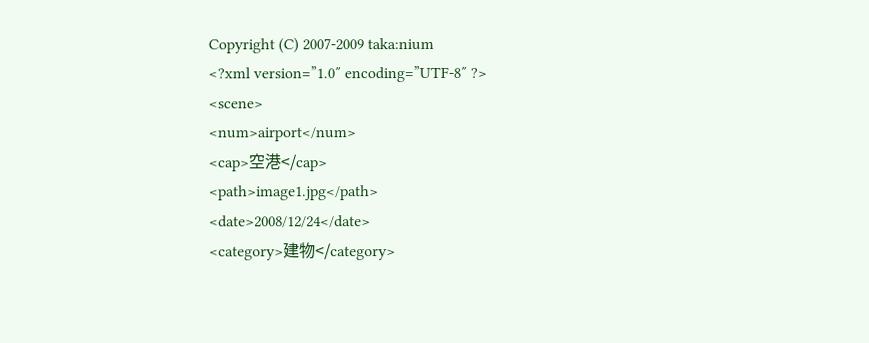Copyright (C) 2007-2009 taka:nium
<?xml version=”1.0″ encoding=”UTF-8″ ?>
<scene>
<num>airport</num>
<cap>空港</cap>
<path>image1.jpg</path>
<date>2008/12/24</date>
<category>建物</category>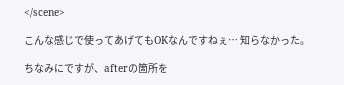</scene>

こんな感じで使ってあげてもOKなんですねぇ… 知らなかった。

ちなみにですが、afterの箇所を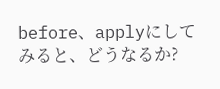before、applyにしてみると、どうなるか?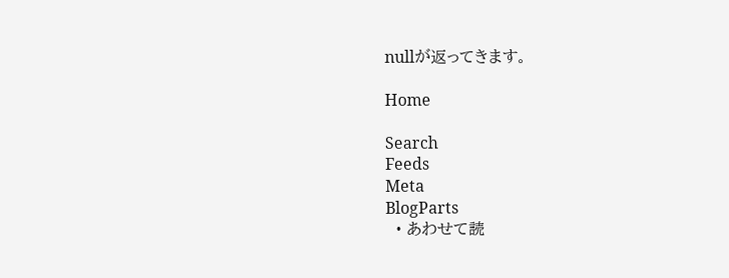nullが返ってきます。

Home

Search
Feeds
Meta
BlogParts
  • あわせて読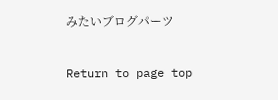みたいブログパーツ

Return to page top